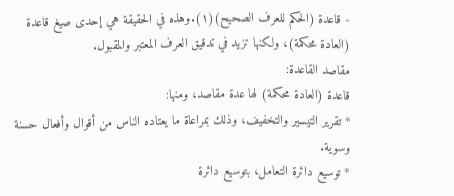- قاعدة (الحكم للعرف الصحيح)(١).وهذه في الحقيقة هي إحدى صيغ قاعدة (العادة محكمة)، ولكنها تزيد في تدقيق العرف المعتبر والمقبول.
مقاصد القاعدة:
قاعدة (العادة محكمة) لها عدة مقاصد، ومنها:
* تقرير التيسير والتخفيف، وذلك بمراعاة ما يعتاده الناس من أقوال وأفعال حسنة وسوية.
* توسيع دائرة التعامل، بتوسيع دائرة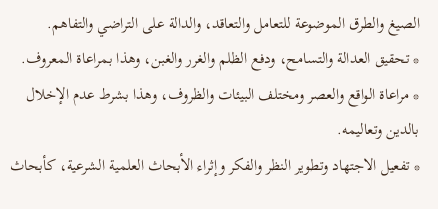الصيغ والطرق الموضوعة للتعامل والتعاقد، والدالة على التراضي والتفاهم.
* تحقيق العدالة والتسامح، ودفع الظلم والغرر والغبن، وهذا بمراعاة المعروف.
* مراعاة الواقع والعصر ومختلف البيئات والظروف، وهذا بشرط عدم الإخلال بالدين وتعاليمه.
* تفعيل الاجتهاد وتطوير النظر والفكر وإثراء الأبحاث العلمية الشرعية، كأبحاث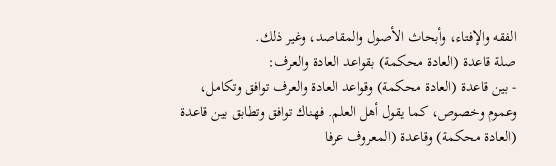الفقه والإفتاء، وأبحاث الأصول والمقاصد، وغير ذلك.
صلة قاعدة (العادة محكمة) بقواعد العادة والعرف:
- بين قاعدة (العادة محكمة) وقواعد العادة والعرف توافق وتكامل، وعموم وخصوص، كما يقول أهل العلم. فهناك توافق وتطابق بين قاعدة (العادة محكمة) وقاعدة (المعروف عرفا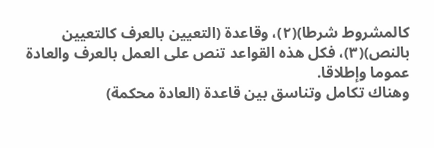كالمشروط شرطا)(٢)، وقاعدة (التعيين بالعرف كالتعيين بالنص)(٣)، فكل هذه القواعد تنص على العمل بالعرف والعادة عموما وإطلاقا.
وهناك تكامل وتناسق بين قاعدة (العادة محكمة)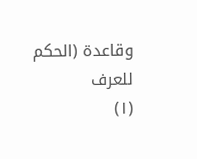وقاعدة (الحكم للعرف
(١)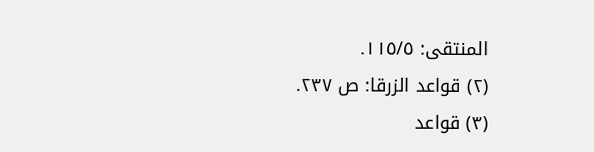المنتقى: ١١٥/٥.
(٢) قواعد الزرقا: ص ٢٣٧.
(٣) قواعد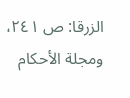الزرقا: ص ٢٤١، ومجلة الأحكام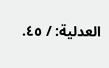العدلية: / ٤٥.